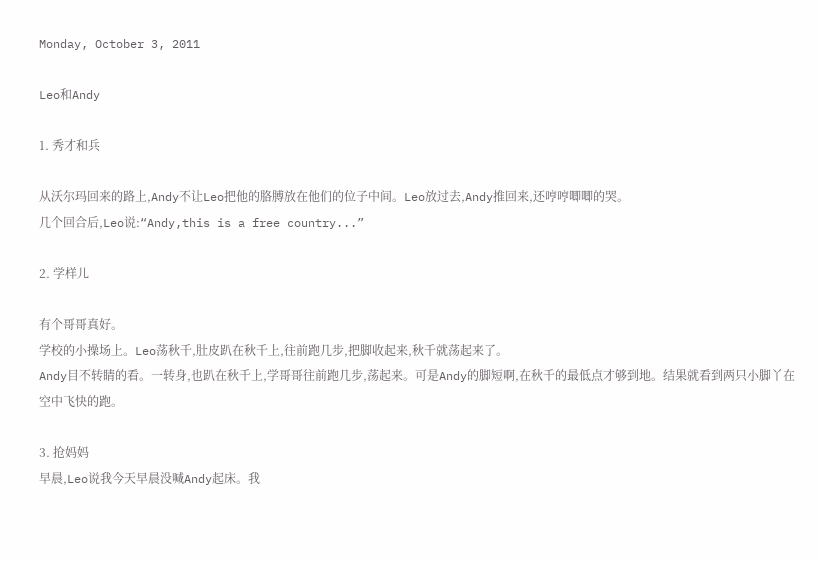Monday, October 3, 2011

Leo和Andy

1. 秀才和兵

从沃尔玛回来的路上,Andy不让Leo把他的胳膊放在他们的位子中间。Leo放过去,Andy推回来,还哼哼唧唧的哭。
几个回合后,Leo说:“Andy,this is a free country...”

2. 学样儿

有个哥哥真好。
学校的小操场上。Leo荡秋千,肚皮趴在秋千上,往前跑几步,把脚收起来,秋千就荡起来了。
Andy目不转睛的看。一转身,也趴在秋千上,学哥哥往前跑几步,荡起来。可是Andy的脚短啊,在秋千的最低点才够到地。结果就看到两只小脚丫在空中飞快的跑。

3. 抢妈妈
早晨,Leo说我今天早晨没喊Andy起床。我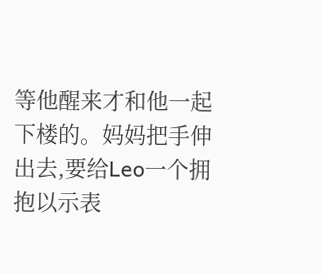等他醒来才和他一起下楼的。妈妈把手伸出去,要给Leo一个拥抱以示表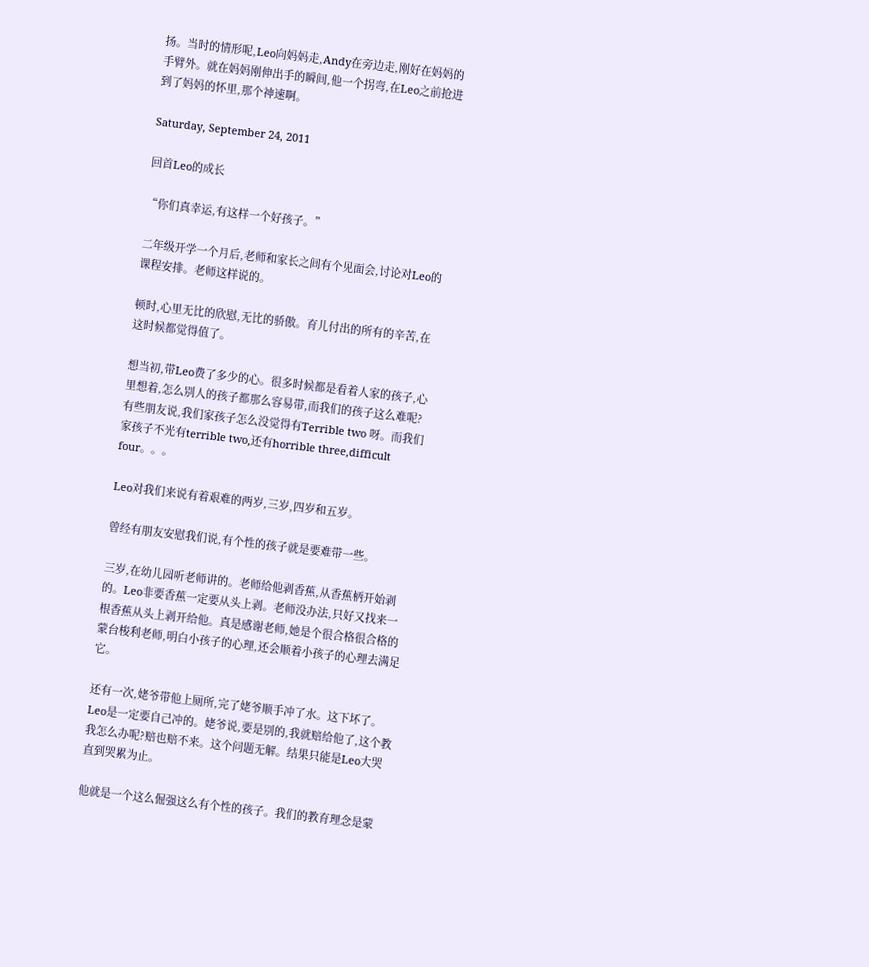扬。当时的情形呢,Leo向妈妈走,Andy在旁边走,刚好在妈妈的手臂外。就在妈妈刚伸出手的瞬间,他一个拐弯,在Leo之前抢进到了妈妈的怀里,那个神速啊。

Saturday, September 24, 2011

回首Leo的成长

“你们真幸运,有这样一个好孩子。”

二年级开学一个月后,老师和家长之间有个见面会,讨论对Leo的课程安排。老师这样说的。

顿时,心里无比的欣慰,无比的骄傲。育儿付出的所有的辛苦,在这时候都觉得值了。

想当初,带Leo费了多少的心。很多时候都是看着人家的孩子,心里想着,怎么别人的孩子都那么容易带,而我们的孩子这么难呢?有些朋友说,我们家孩子怎么没觉得有Terrible two 呀。而我们家孩子不光有terrible two,还有horrible three,difficult four。。。

Leo对我们来说有着艰难的两岁,三岁,四岁和五岁。

曾经有朋友安慰我们说,有个性的孩子就是要难带一些。

三岁,在幼儿园听老师讲的。老师给他剥香蕉,从香蕉柄开始剥的。Leo非要香蕉一定要从头上剥。老师没办法,只好又找来一根香蕉从头上剥开给他。真是感谢老师,她是个很合格很合格的蒙台梭利老师,明白小孩子的心理,还会顺着小孩子的心理去满足它。

还有一次,姥爷带他上厕所,完了姥爷顺手冲了水。这下坏了。Leo是一定要自己冲的。姥爷说,要是别的,我就赔给他了,这个教我怎么办呢?赔也赔不来。这个问题无解。结果只能是Leo大哭直到哭累为止。

他就是一个这么倔强这么有个性的孩子。我们的教育理念是蒙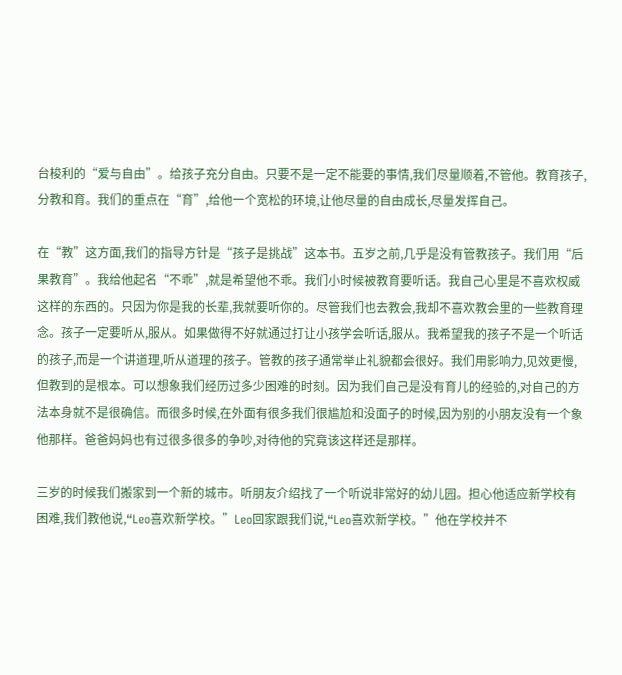台梭利的“爱与自由”。给孩子充分自由。只要不是一定不能要的事情,我们尽量顺着,不管他。教育孩子,分教和育。我们的重点在“育”,给他一个宽松的环境,让他尽量的自由成长,尽量发挥自己。

在“教”这方面,我们的指导方针是“孩子是挑战”这本书。五岁之前,几乎是没有管教孩子。我们用“后果教育”。我给他起名“不乖”,就是希望他不乖。我们小时候被教育要听话。我自己心里是不喜欢权威这样的东西的。只因为你是我的长辈,我就要听你的。尽管我们也去教会,我却不喜欢教会里的一些教育理念。孩子一定要听从,服从。如果做得不好就通过打让小孩学会听话,服从。我希望我的孩子不是一个听话的孩子,而是一个讲道理,听从道理的孩子。管教的孩子通常举止礼貌都会很好。我们用影响力,见效更慢,但教到的是根本。可以想象我们经历过多少困难的时刻。因为我们自己是没有育儿的经验的,对自己的方法本身就不是很确信。而很多时候,在外面有很多我们很尴尬和没面子的时候,因为别的小朋友没有一个象他那样。爸爸妈妈也有过很多很多的争吵,对待他的究竟该这样还是那样。

三岁的时候我们搬家到一个新的城市。听朋友介绍找了一个听说非常好的幼儿园。担心他适应新学校有困难,我们教他说,“Leo喜欢新学校。”Leo回家跟我们说,“Leo喜欢新学校。”他在学校并不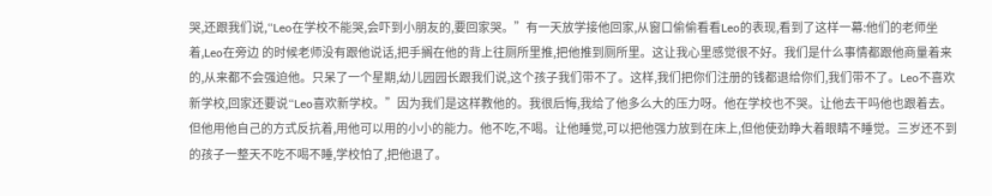哭,还跟我们说,“Leo在学校不能哭,会吓到小朋友的,要回家哭。”有一天放学接他回家,从窗口偷偷看看Leo的表现,看到了这样一幕:他们的老师坐着,Leo在旁边 的时候老师没有跟他说话,把手搁在他的背上往厕所里推,把他推到厕所里。这让我心里感觉很不好。我们是什么事情都跟他商量着来的,从来都不会强迫他。只呆了一个星期,幼儿园园长跟我们说,这个孩子我们带不了。这样,我们把你们注册的钱都退给你们,我们带不了。Leo不喜欢新学校,回家还要说“Leo喜欢新学校。”因为我们是这样教他的。我很后悔,我给了他多么大的压力呀。他在学校也不哭。让他去干吗他也跟着去。但他用他自己的方式反抗着,用他可以用的小小的能力。他不吃,不喝。让他睡觉,可以把他强力放到在床上,但他使劲睁大着眼睛不睡觉。三岁还不到的孩子一整天不吃不喝不睡,学校怕了,把他退了。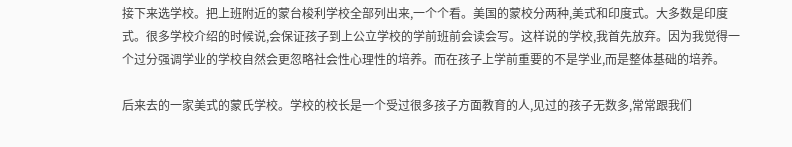接下来选学校。把上班附近的蒙台梭利学校全部列出来,一个个看。美国的蒙校分两种,美式和印度式。大多数是印度式。很多学校介绍的时候说,会保证孩子到上公立学校的学前班前会读会写。这样说的学校,我首先放弃。因为我觉得一个过分强调学业的学校自然会更忽略社会性心理性的培养。而在孩子上学前重要的不是学业,而是整体基础的培养。

后来去的一家美式的蒙氏学校。学校的校长是一个受过很多孩子方面教育的人,见过的孩子无数多,常常跟我们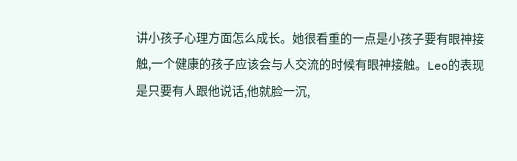讲小孩子心理方面怎么成长。她很看重的一点是小孩子要有眼神接触,一个健康的孩子应该会与人交流的时候有眼神接触。Leo的表现是只要有人跟他说话,他就脸一沉,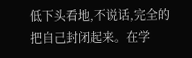低下头看地,不说话,完全的把自己封闭起来。在学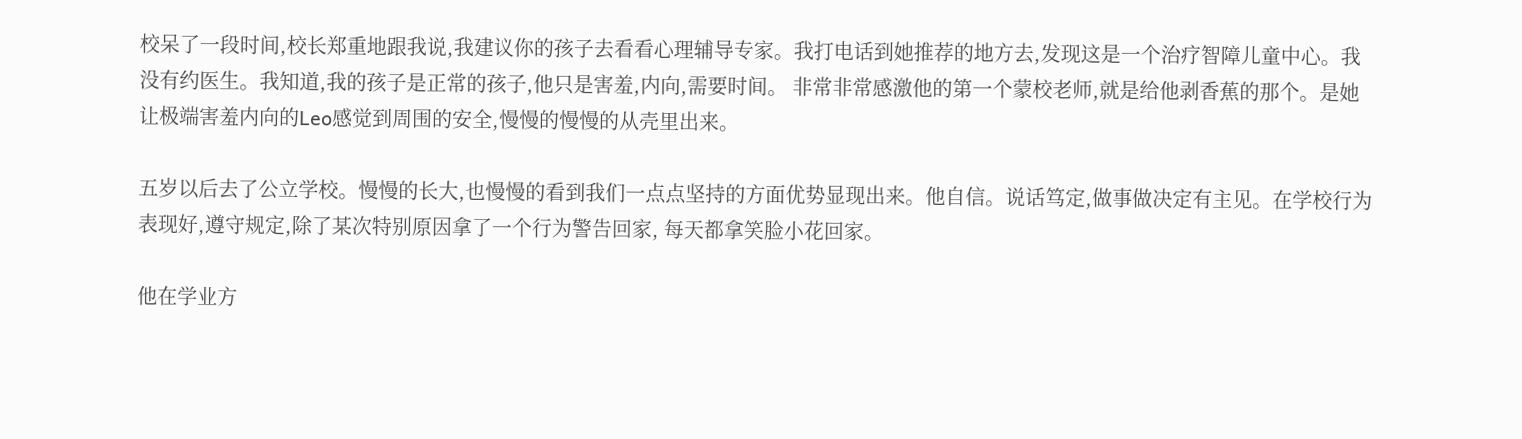校呆了一段时间,校长郑重地跟我说,我建议你的孩子去看看心理辅导专家。我打电话到她推荐的地方去,发现这是一个治疗智障儿童中心。我没有约医生。我知道,我的孩子是正常的孩子,他只是害羞,内向,需要时间。 非常非常感激他的第一个蒙校老师,就是给他剥香蕉的那个。是她让极端害羞内向的Leo感觉到周围的安全,慢慢的慢慢的从壳里出来。

五岁以后去了公立学校。慢慢的长大,也慢慢的看到我们一点点坚持的方面优势显现出来。他自信。说话笃定,做事做决定有主见。在学校行为表现好,遵守规定,除了某次特别原因拿了一个行为警告回家, 每天都拿笑脸小花回家。

他在学业方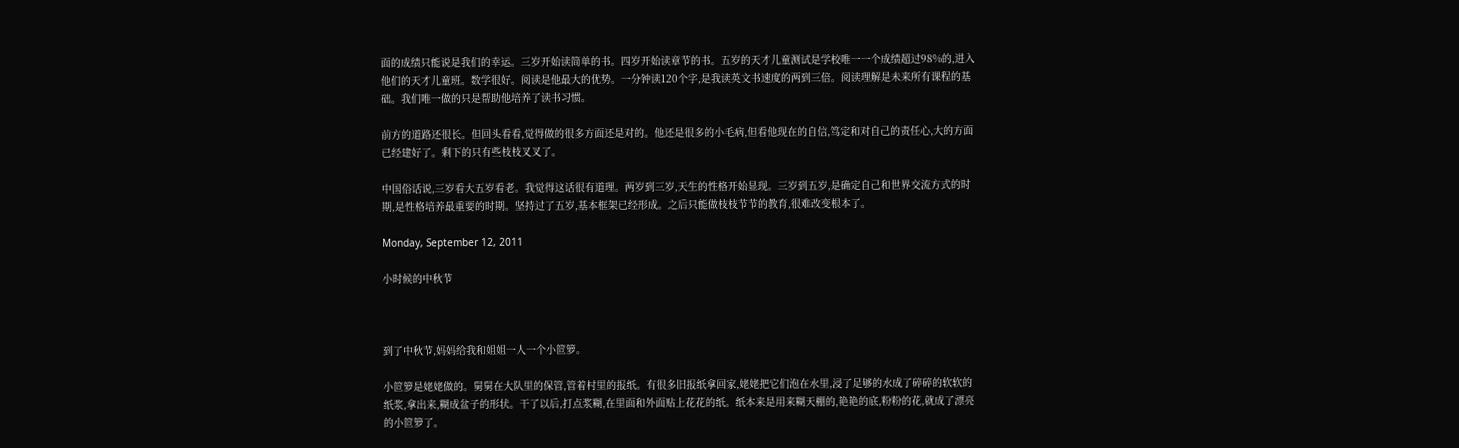面的成绩只能说是我们的幸运。三岁开始读简单的书。四岁开始读章节的书。五岁的天才儿童测试是学校唯一一个成绩超过98%的,进入他们的天才儿童班。数学很好。阅读是他最大的优势。一分钟读120个字,是我读英文书速度的两到三倍。阅读理解是未来所有课程的基础。我们唯一做的只是帮助他培养了读书习惯。

前方的道路还很长。但回头看看,觉得做的很多方面还是对的。他还是很多的小毛病,但看他现在的自信,笃定和对自己的责任心,大的方面已经建好了。剩下的只有些枝枝叉叉了。

中国俗话说,三岁看大五岁看老。我觉得这话很有道理。两岁到三岁,天生的性格开始显现。三岁到五岁,是确定自己和世界交流方式的时期,是性格培养最重要的时期。坚持过了五岁,基本框架已经形成。之后只能做枝枝节节的教育,很难改变根本了。

Monday, September 12, 2011

小时候的中秋节



到了中秋节,妈妈给我和姐姐一人一个小笸箩。

小笸箩是姥姥做的。舅舅在大队里的保管,管着村里的报纸。有很多旧报纸拿回家,姥姥把它们泡在水里,浸了足够的水成了碎碎的软软的纸浆,拿出来,糊成盆子的形状。干了以后,打点浆糊,在里面和外面贴上花花的纸。纸本来是用来糊天棚的,艳艳的底,粉粉的花,就成了漂亮的小笸箩了。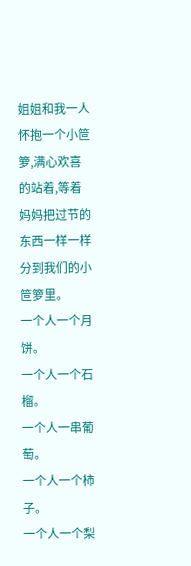姐姐和我一人怀抱一个小笸箩,满心欢喜的站着,等着妈妈把过节的东西一样一样分到我们的小笸箩里。
一个人一个月饼。
一个人一个石榴。
一个人一串葡萄。
一个人一个柿子。
一个人一个梨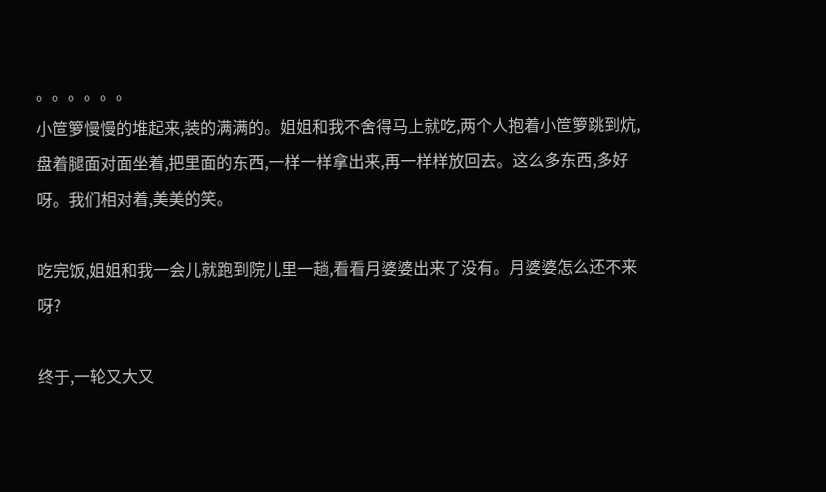。。。。。。
小笸箩慢慢的堆起来,装的满满的。姐姐和我不舍得马上就吃,两个人抱着小笸箩跳到炕, 盘着腿面对面坐着,把里面的东西,一样一样拿出来,再一样样放回去。这么多东西,多好呀。我们相对着,美美的笑。

吃完饭,姐姐和我一会儿就跑到院儿里一趟,看看月婆婆出来了没有。月婆婆怎么还不来呀?

终于,一轮又大又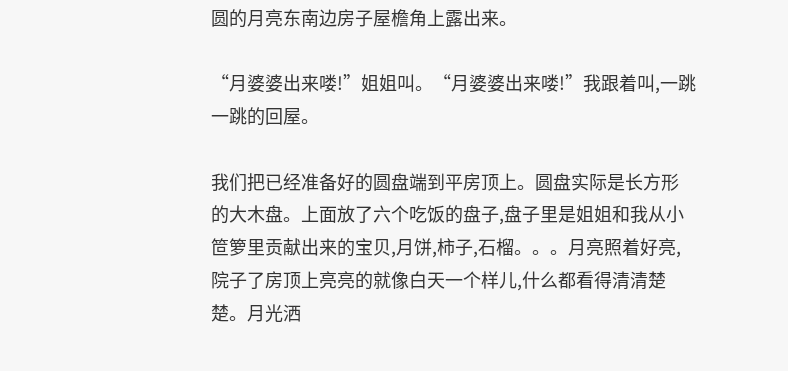圆的月亮东南边房子屋檐角上露出来。

“月婆婆出来喽!”姐姐叫。“月婆婆出来喽!”我跟着叫,一跳一跳的回屋。

我们把已经准备好的圆盘端到平房顶上。圆盘实际是长方形的大木盘。上面放了六个吃饭的盘子,盘子里是姐姐和我从小笸箩里贡献出来的宝贝,月饼,柿子,石榴。。。月亮照着好亮,院子了房顶上亮亮的就像白天一个样儿,什么都看得清清楚楚。月光洒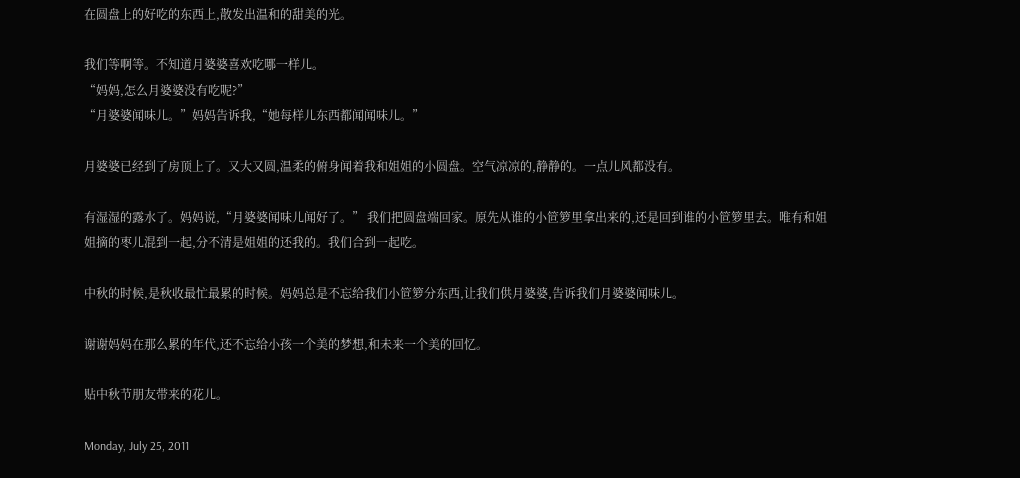在圆盘上的好吃的东西上,散发出温和的甜美的光。

我们等啊等。不知道月婆婆喜欢吃哪一样儿。
“妈妈,怎么月婆婆没有吃呢?”
“月婆婆闻味儿。”妈妈告诉我,“她每样儿东西都闻闻味儿。”

月婆婆已经到了房顶上了。又大又圆,温柔的俯身闻着我和姐姐的小圆盘。空气凉凉的,静静的。一点儿风都没有。

有湿湿的露水了。妈妈说,“月婆婆闻味儿闻好了。” 我们把圆盘端回家。原先从谁的小笸箩里拿出来的,还是回到谁的小笸箩里去。唯有和姐姐摘的枣儿混到一起,分不清是姐姐的还我的。我们合到一起吃。

中秋的时候,是秋收最忙最累的时候。妈妈总是不忘给我们小笸箩分东西,让我们供月婆婆,告诉我们月婆婆闻味儿。

谢谢妈妈在那么累的年代,还不忘给小孩一个美的梦想,和未来一个美的回忆。

贴中秋节朋友带来的花儿。

Monday, July 25, 2011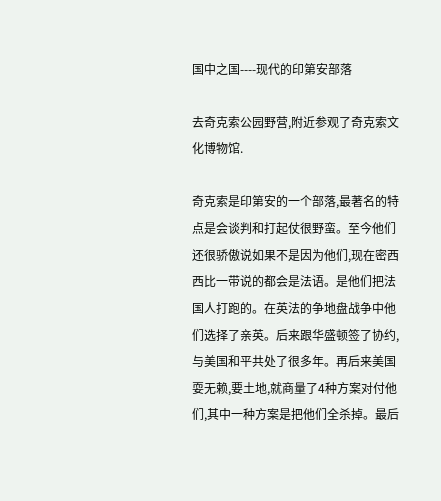国中之国----现代的印第安部落

去奇克索公园野营,附近参观了奇克索文化博物馆.

奇克索是印第安的一个部落,最著名的特点是会谈判和打起仗很野蛮。至今他们还很骄傲说如果不是因为他们,现在密西西比一带说的都会是法语。是他们把法国人打跑的。在英法的争地盘战争中他们选择了亲英。后来跟华盛顿签了协约,与美国和平共处了很多年。再后来美国耍无赖,要土地,就商量了4种方案对付他们,其中一种方案是把他们全杀掉。最后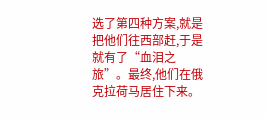选了第四种方案,就是把他们往西部赶,于是就有了“血泪之旅”。最终,他们在俄克拉荷马居住下来。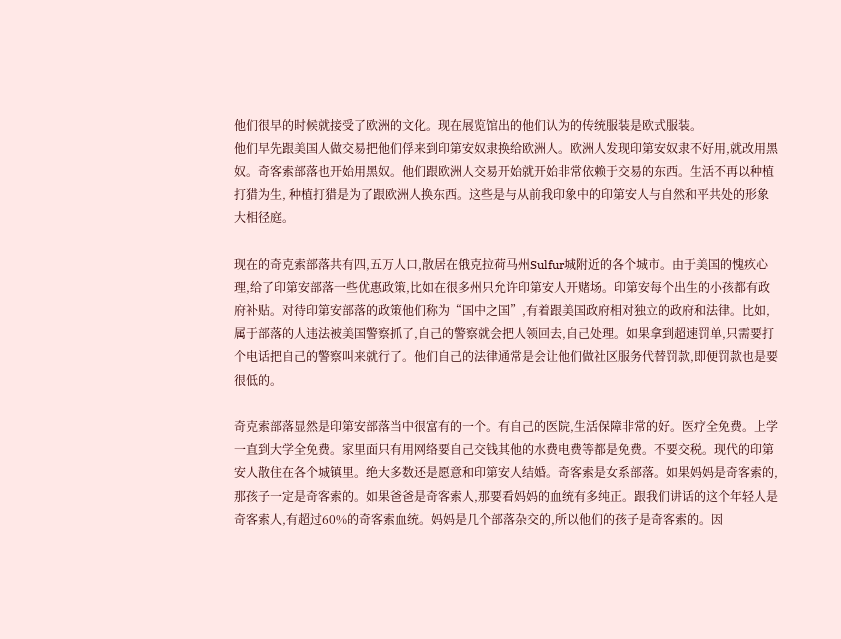他们很早的时候就接受了欧洲的文化。现在展览馆出的他们认为的传统服装是欧式服装。
他们早先跟美国人做交易把他们俘来到印第安奴隶换给欧洲人。欧洲人发现印第安奴隶不好用,就改用黑奴。奇客索部落也开始用黑奴。他们跟欧洲人交易开始就开始非常依赖于交易的东西。生活不再以种植打猎为生, 种植打猎是为了跟欧洲人换东西。这些是与从前我印象中的印第安人与自然和平共处的形象大相径庭。

现在的奇克索部落共有四,五万人口,散居在俄克拉荷马州Sulfur城附近的各个城市。由于美国的愧疚心理,给了印第安部落一些优惠政策,比如在很多州只允许印第安人开赌场。印第安每个出生的小孩都有政府补贴。对待印第安部落的政策他们称为“国中之国”,有着跟美国政府相对独立的政府和法律。比如,属于部落的人违法被美国警察抓了,自己的警察就会把人领回去,自己处理。如果拿到超速罚单,只需要打个电话把自己的警察叫来就行了。他们自己的法律通常是会让他们做社区服务代替罚款,即便罚款也是要很低的。

奇克索部落显然是印第安部落当中很富有的一个。有自己的医院,生活保障非常的好。医疗全免费。上学一直到大学全免费。家里面只有用网络要自己交钱其他的水费电费等都是免费。不要交税。现代的印第安人散住在各个城镇里。绝大多数还是愿意和印第安人结婚。奇客索是女系部落。如果妈妈是奇客索的,那孩子一定是奇客索的。如果爸爸是奇客索人,那要看妈妈的血统有多纯正。跟我们讲话的这个年轻人是奇客索人,有超过60%的奇客索血统。妈妈是几个部落杂交的,所以他们的孩子是奇客索的。因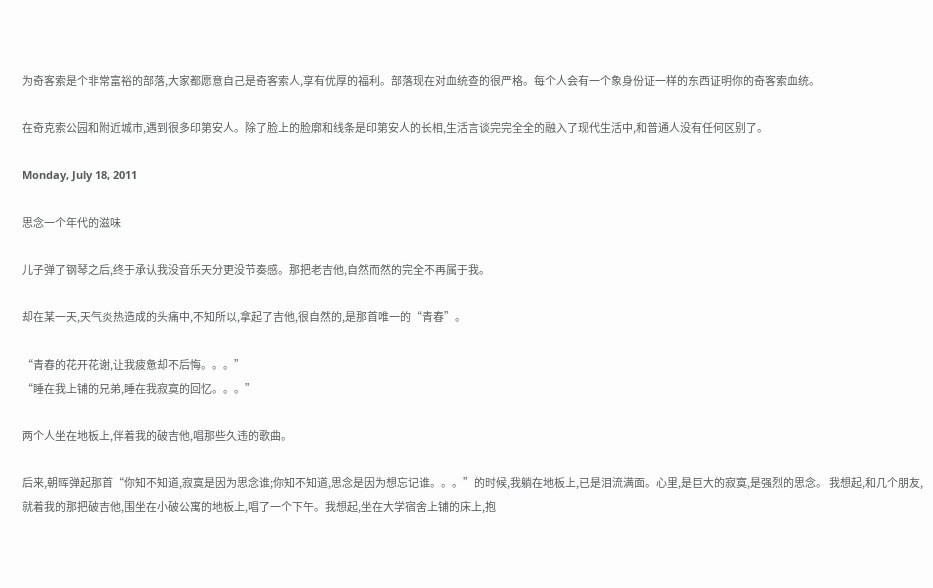为奇客索是个非常富裕的部落,大家都愿意自己是奇客索人,享有优厚的福利。部落现在对血统查的很严格。每个人会有一个象身份证一样的东西证明你的奇客索血统。

在奇克索公园和附近城市,遇到很多印第安人。除了脸上的脸廓和线条是印第安人的长相,生活言谈完完全全的融入了现代生活中,和普通人没有任何区别了。

Monday, July 18, 2011

思念一个年代的滋味

儿子弹了钢琴之后,终于承认我没音乐天分更没节奏感。那把老吉他,自然而然的完全不再属于我。

却在某一天,天气炎热造成的头痛中,不知所以,拿起了吉他,很自然的,是那首唯一的“青春”。

“青春的花开花谢,让我疲惫却不后悔。。。”
“睡在我上铺的兄弟,睡在我寂寞的回忆。。。”

两个人坐在地板上,伴着我的破吉他,唱那些久违的歌曲。

后来,朝晖弹起那首“你知不知道,寂寞是因为思念谁;你知不知道,思念是因为想忘记谁。。。”的时候,我躺在地板上,已是泪流满面。心里,是巨大的寂寞,是强烈的思念。 我想起,和几个朋友,就着我的那把破吉他,围坐在小破公寓的地板上,唱了一个下午。我想起,坐在大学宿舍上铺的床上,抱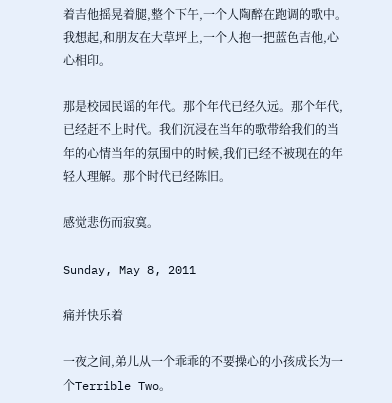着吉他摇晃着腿,整个下午,一个人陶醉在跑调的歌中。我想起,和朋友在大草坪上,一个人抱一把蓝色吉他,心心相印。

那是校园民谣的年代。那个年代已经久远。那个年代,已经赶不上时代。我们沉浸在当年的歌带给我们的当年的心情当年的氛围中的时候,我们已经不被现在的年轻人理解。那个时代已经陈旧。

感觉悲伤而寂寞。

Sunday, May 8, 2011

痛并快乐着

一夜之间,弟儿从一个乖乖的不要操心的小孩成长为一个Terrible Two。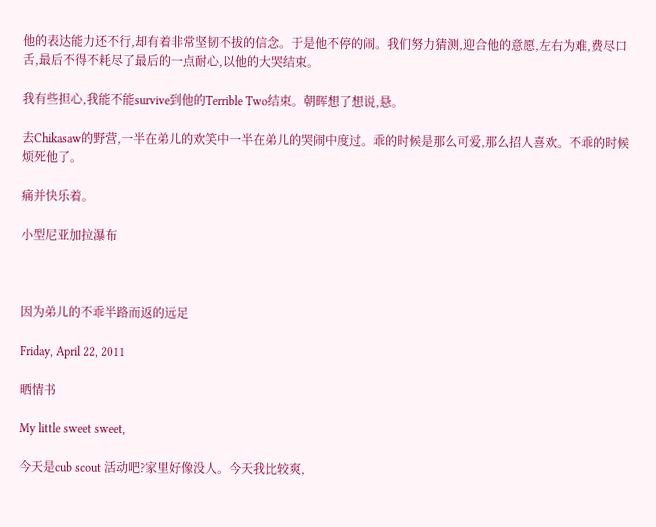他的表达能力还不行,却有着非常坚韧不拔的信念。于是他不停的闹。我们努力猜测,迎合他的意愿,左右为难,费尽口舌,最后不得不耗尽了最后的一点耐心,以他的大哭结束。

我有些担心,我能不能survive到他的Terrible Two结束。朝晖想了想说,悬。

去Chikasaw的野营,一半在弟儿的欢笑中一半在弟儿的哭闹中度过。乖的时候是那么可爱,那么招人喜欢。不乖的时候烦死他了。

痛并快乐着。

小型尼亚加拉瀑布



因为弟儿的不乖半路而返的远足

Friday, April 22, 2011

晒情书

My little sweet sweet,

今天是cub scout 活动吧?家里好像没人。今天我比较爽,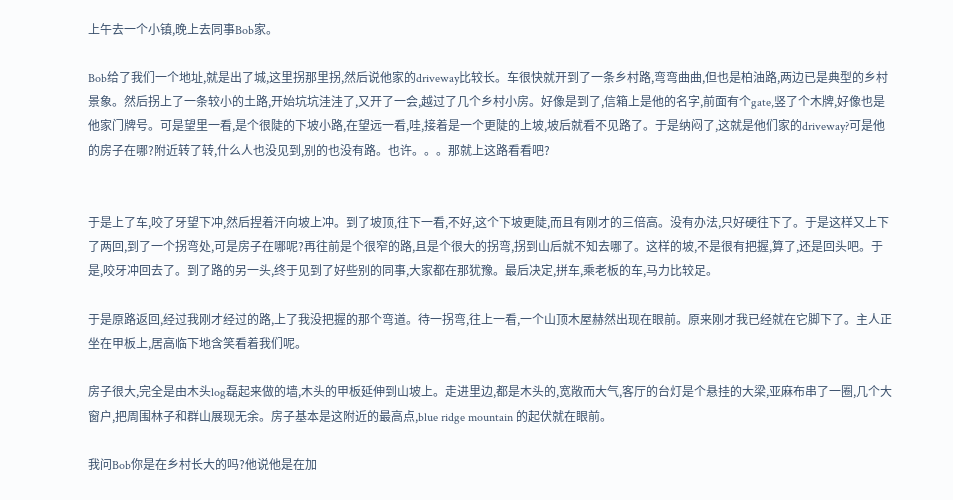上午去一个小镇,晚上去同事Bob家。

Bob给了我们一个地址,就是出了城,这里拐那里拐,然后说他家的driveway比较长。车很快就开到了一条乡村路,弯弯曲曲,但也是柏油路,两边已是典型的乡村景象。然后拐上了一条较小的土路,开始坑坑洼洼了,又开了一会,越过了几个乡村小房。好像是到了,信箱上是他的名字,前面有个gate,竖了个木牌,好像也是他家门牌号。可是望里一看,是个很陡的下坡小路,在望远一看,哇,接着是一个更陡的上坡,坡后就看不见路了。于是纳闷了,这就是他们家的driveway?可是他的房子在哪?附近转了转,什么人也没见到,别的也没有路。也许。。。那就上这路看看吧?


于是上了车,咬了牙望下冲,然后捏着汗向坡上冲。到了坡顶,往下一看,不好,这个下坡更陡,而且有刚才的三倍高。没有办法,只好硬往下了。于是这样又上下了两回,到了一个拐弯处,可是房子在哪呢?再往前是个很窄的路,且是个很大的拐弯,拐到山后就不知去哪了。这样的坡,不是很有把握,算了,还是回头吧。于是,咬牙冲回去了。到了路的另一头,终于见到了好些别的同事,大家都在那犹豫。最后决定,拼车,乘老板的车,马力比较足。

于是原路返回,经过我刚才经过的路,上了我没把握的那个弯道。待一拐弯,往上一看,一个山顶木屋赫然出现在眼前。原来刚才我已经就在它脚下了。主人正坐在甲板上,居高临下地含笑看着我们呢。

房子很大,完全是由木头log磊起来做的墙,木头的甲板延伸到山坡上。走进里边,都是木头的,宽敞而大气,客厅的台灯是个悬挂的大梁,亚麻布串了一圈,几个大窗户,把周围林子和群山展现无余。房子基本是这附近的最高点,blue ridge mountain 的起伏就在眼前。

我问Bob你是在乡村长大的吗?他说他是在加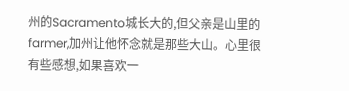州的Sacramento城长大的,但父亲是山里的farmer,加州让他怀念就是那些大山。心里很有些感想,如果喜欢一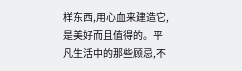样东西,用心血来建造它,是美好而且值得的。平凡生活中的那些顾忌,不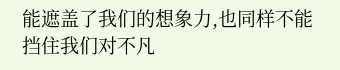能遮盖了我们的想象力,也同样不能挡住我们对不凡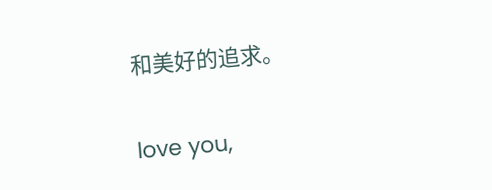和美好的追求。

love you,